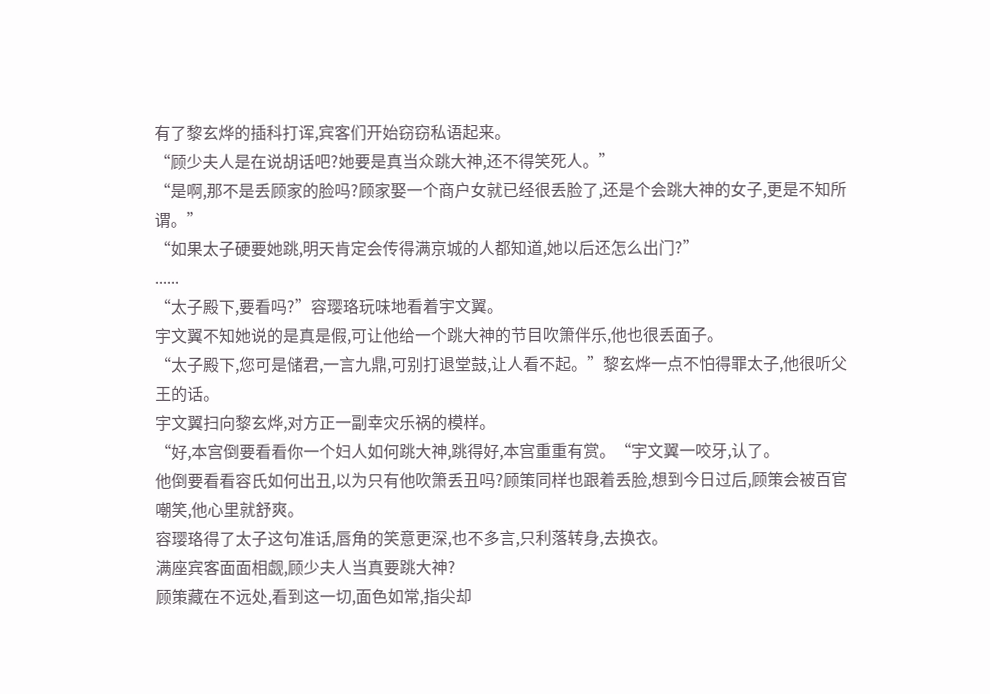有了黎玄烨的插科打诨,宾客们开始窃窃私语起来。
“顾少夫人是在说胡话吧?她要是真当众跳大神,还不得笑死人。”
“是啊,那不是丢顾家的脸吗?顾家娶一个商户女就已经很丢脸了,还是个会跳大神的女子,更是不知所谓。”
“如果太子硬要她跳,明天肯定会传得满京城的人都知道,她以后还怎么出门?”
......
“太子殿下,要看吗?”容璎珞玩味地看着宇文翼。
宇文翼不知她说的是真是假,可让他给一个跳大神的节目吹箫伴乐,他也很丢面子。
“太子殿下,您可是储君,一言九鼎,可别打退堂鼓,让人看不起。”黎玄烨一点不怕得罪太子,他很听父王的话。
宇文翼扫向黎玄烨,对方正一副幸灾乐祸的模样。
“好,本宫倒要看看你一个妇人如何跳大神,跳得好,本宫重重有赏。“宇文翼一咬牙,认了。
他倒要看看容氏如何出丑,以为只有他吹箫丢丑吗?顾策同样也跟着丢脸,想到今日过后,顾策会被百官嘲笑,他心里就舒爽。
容璎珞得了太子这句准话,唇角的笑意更深,也不多言,只利落转身,去换衣。
满座宾客面面相觑,顾少夫人当真要跳大神?
顾策藏在不远处,看到这一切,面色如常,指尖却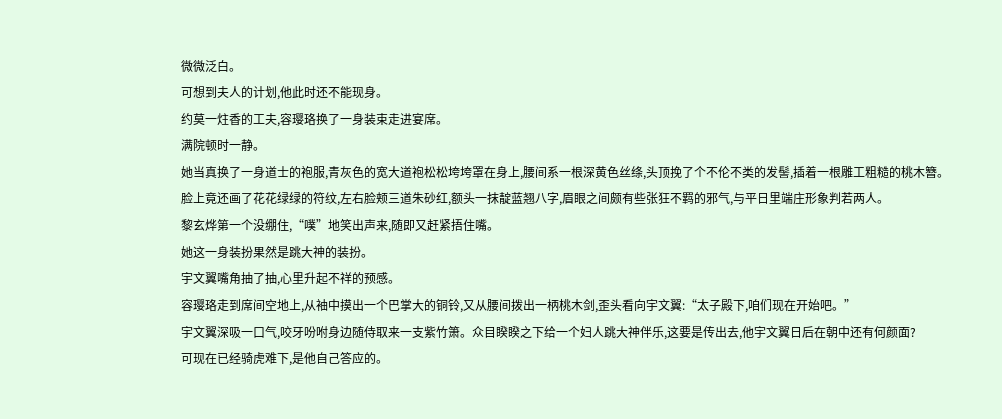微微泛白。
可想到夫人的计划,他此时还不能现身。
约莫一炷香的工夫,容璎珞换了一身装束走进宴席。
满院顿时一静。
她当真换了一身道士的袍服,青灰色的宽大道袍松松垮垮罩在身上,腰间系一根深黄色丝绦,头顶挽了个不伦不类的发髻,插着一根雕工粗糙的桃木簪。
脸上竟还画了花花绿绿的符纹,左右脸颊三道朱砂红,额头一抹靛蓝翘八字,眉眼之间颇有些张狂不羁的邪气,与平日里端庄形象判若两人。
黎玄烨第一个没绷住,“噗”地笑出声来,随即又赶紧捂住嘴。
她这一身装扮果然是跳大神的装扮。
宇文翼嘴角抽了抽,心里升起不祥的预感。
容璎珞走到席间空地上,从袖中摸出一个巴掌大的铜铃,又从腰间拨出一柄桃木剑,歪头看向宇文翼:“太子殿下,咱们现在开始吧。”
宇文翼深吸一口气,咬牙吩咐身边随侍取来一支紫竹箫。众目睽睽之下给一个妇人跳大神伴乐,这要是传出去,他宇文翼日后在朝中还有何颜面?
可现在已经骑虎难下,是他自己答应的。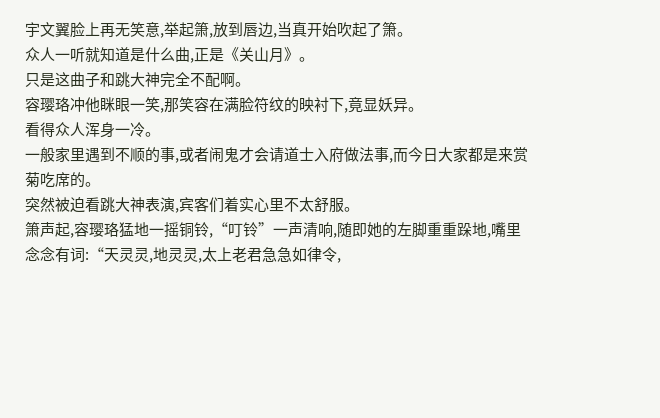宇文翼脸上再无笑意,举起箫,放到唇边,当真开始吹起了箫。
众人一听就知道是什么曲,正是《关山月》。
只是这曲子和跳大神完全不配啊。
容璎珞冲他眯眼一笑,那笑容在满脸符纹的映衬下,竟显妖异。
看得众人浑身一冷。
一般家里遇到不顺的事,或者闹鬼才会请道士入府做法事,而今日大家都是来赏菊吃席的。
突然被迫看跳大神表演,宾客们着实心里不太舒服。
箫声起,容璎珞猛地一摇铜铃,“叮铃”一声清响,随即她的左脚重重跺地,嘴里念念有词:“天灵灵,地灵灵,太上老君急急如律令,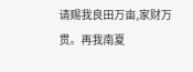请赐我良田万亩,家财万贯。再我南夏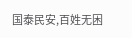国泰民安,百姓无困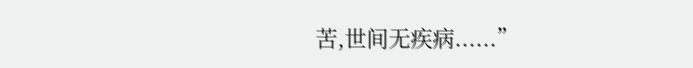苦,世间无疾病......”